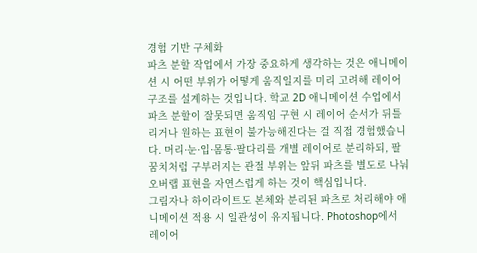경험 기반 구체화
파츠 분할 작업에서 가장 중요하게 생각하는 것은 애니메이션 시 어떤 부위가 어떻게 움직일지를 미리 고려해 레이어 구조를 설계하는 것입니다. 학교 2D 애니메이션 수업에서 파츠 분할이 잘못되면 움직임 구현 시 레이어 순서가 뒤틀리거나 원하는 표현이 불가능해진다는 걸 직접 경험했습니다. 머리·눈·입·몸통·팔다리를 개별 레이어로 분리하되, 팔꿈치처럼 구부러지는 관절 부위는 앞뒤 파츠를 별도로 나눠 오버랩 표현을 자연스럽게 하는 것이 핵심입니다.
그림자나 하이라이트도 본체와 분리된 파츠로 처리해야 애니메이션 적용 시 일관성이 유지됩니다. Photoshop에서 레이어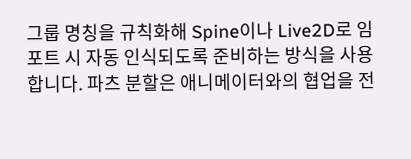그룹 명칭을 규칙화해 Spine이나 Live2D로 임포트 시 자동 인식되도록 준비하는 방식을 사용합니다. 파츠 분할은 애니메이터와의 협업을 전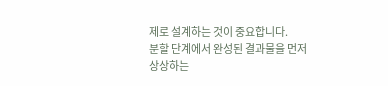제로 설계하는 것이 중요합니다.
분할 단계에서 완성된 결과물을 먼저 상상하는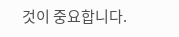것이 중요합니다.